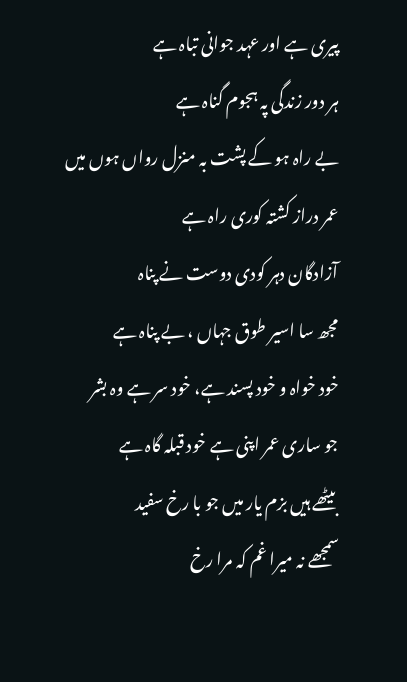پیری ہے اور عہد جوانی تباہ ہے
ہر دور زندگی پہ ہجوم گناہ ہے
بے راہ ہو کے پشت بہ منزل رواں ہوں میں
عمر دراز کشتہ کوری راہ ہے
آزادگان دہر کودی دوست نے پناہ
مجھ سا اسیر طوق جہاں ، بے پناہ ہے
خود خواہ و خود پسند ہے، خود سر ہے وہ بشر
جو ساری عمر اپنی ہے خود قبلہ گاہ ہے
بیٹھے ہیں بزم یار میں جو با رخ سفید
سمجھے نہ میرا غم کہ مرا رخ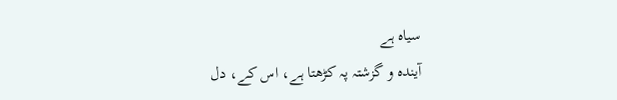سیاہ ہے
آیندہ و گزشتہ پہ کڑھتا ہے، اس کے، دل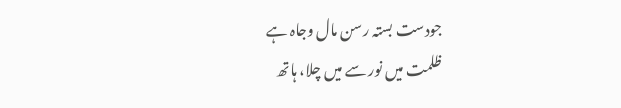جودست بستہ رسن مال وجاہ ہے
ظلمت میں نور سے میں چلا، ہاتھ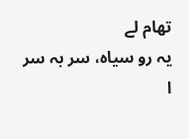تھام لے
یہ رو سیاہ، سر بہ سر ا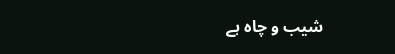شیب و چاہ ہے